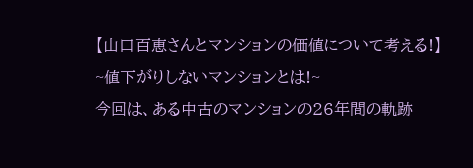【山口百恵さんとマンションの価値について考える!】
~値下がりしないマンションとは!~
今回は、ある中古のマンションの26年間の軌跡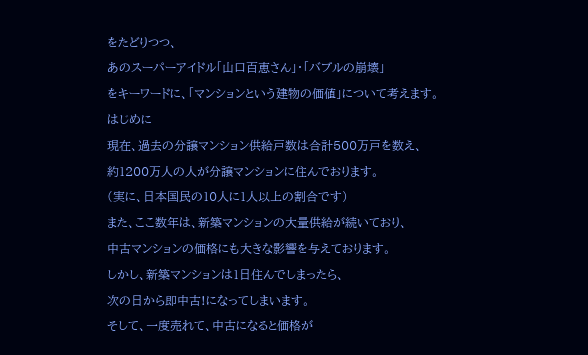をたどりつつ、
あのスーパーアイドル「山口百恵さん」・「バブルの崩壊」
をキーワードに、「マンションという建物の価値」について考えます。
はじめに
現在、過去の分譲マンション供給戸数は合計500万戸を数え、
約1200万人の人が分譲マンションに住んでおります。
(実に、日本国民の10人に1人以上の割合です)
また、ここ数年は、新築マンションの大量供給が続いており、
中古マンションの価格にも大きな影響を与えております。
しかし、新築マンションは1日住んでしまったら、
次の日から即中古!になってしまいます。
そして、一度売れて、中古になると価格が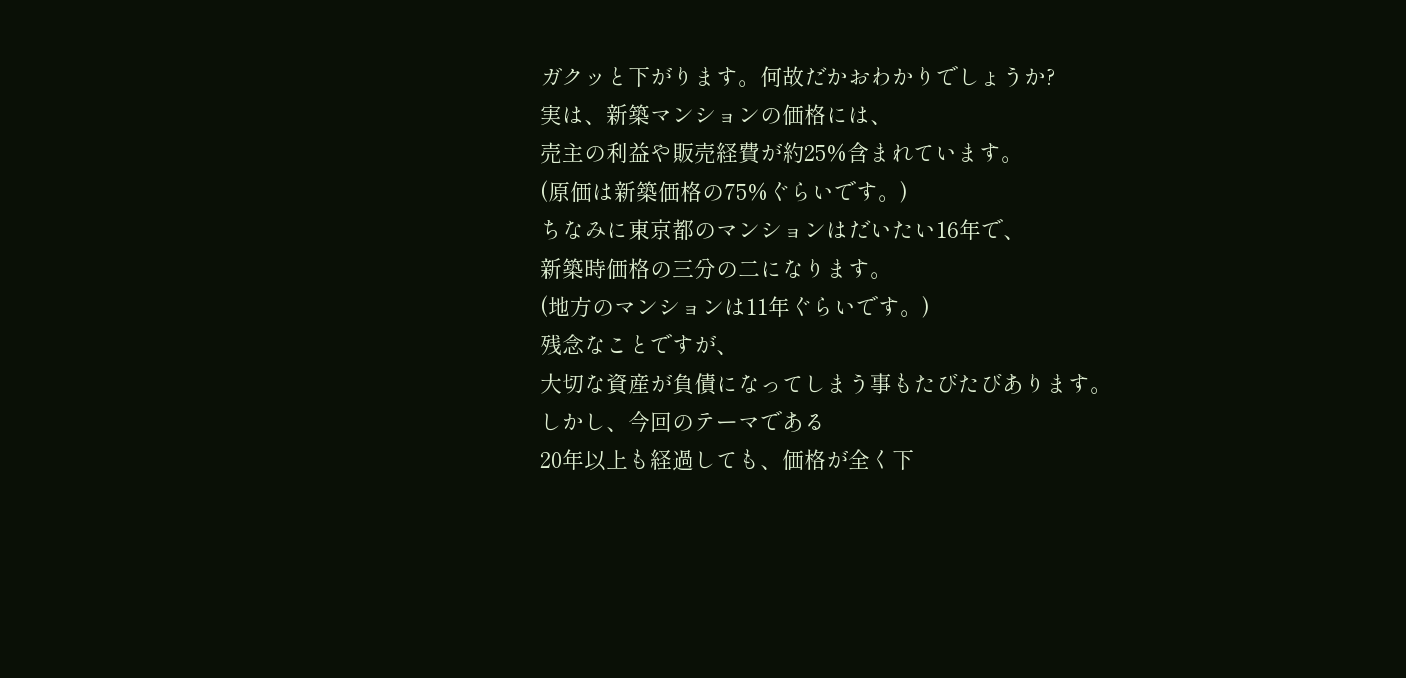ガクッと下がります。何故だかおわかりでしょうか?
実は、新築マンションの価格には、
売主の利益や販売経費が約25%含まれています。
(原価は新築価格の75%ぐらいです。)
ちなみに東京都のマンションはだいたい16年で、
新築時価格の三分の二になります。
(地方のマンションは11年ぐらいです。)
残念なことですが、
大切な資産が負債になってしまう事もたびたびあります。
しかし、今回のテーマである
20年以上も経過しても、価格が全く下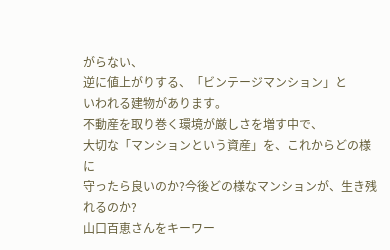がらない、
逆に値上がりする、「ビンテージマンション」と
いわれる建物があります。
不動産を取り巻く環境が厳しさを増す中で、
大切な「マンションという資産」を、これからどの様に
守ったら良いのか?今後どの様なマンションが、生き残れるのか?
山口百恵さんをキーワー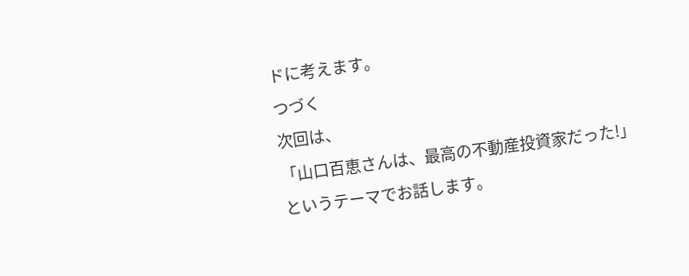ドに考えます。
つづく
次回は、
「山口百恵さんは、最高の不動産投資家だった!」
というテーマでお話します。